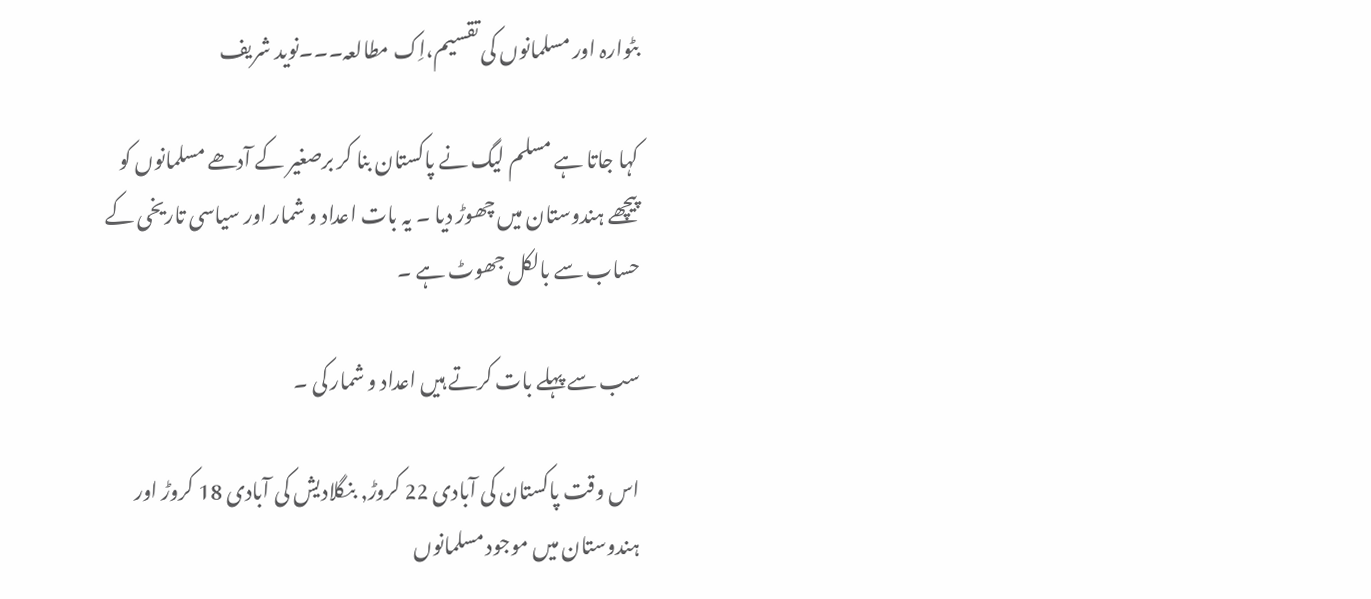بٹوارہ اور مسلمانوں کی تقسیم،اِک مطالعہ۔۔۔نوید شریف

کہا جاتا ہے مسلم لیگ نے پاکستان بنا کر برصغیر کے آدھے مسلمانوں کو پیچھے ہندوستان میں چھوڑ دیا ۔ یہ بات اعداد و شمار اور سیاسی تاریخی کے حساب سے بالکل جھوٹ ہے ۔

سب سے پہلے بات کرتے ہیں اعداد و شمار کی ۔

اس وقت پاکستان کی آبادی 22 کروڑ, بنگلادیش کی آبادی 18 کروڑ اور ہندوستان میں موجود مسلمانوں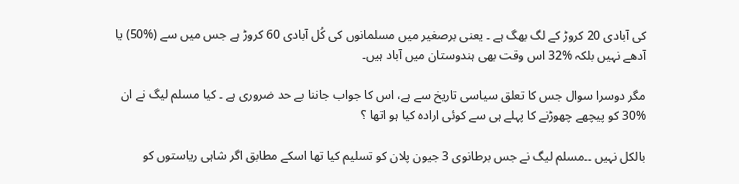کی آبادی 20 کروڑ کے لگ بھگ ہے ۔ یعنی برصغیر میں مسلمانوں کی کُل آبادی 60 کروڑ ہے جس میں سے (%50) یا آدھے نہیں بلکہ %32 اس وقت بھی ہندوستان میں آباد ہیں۔

مگر دوسرا سوال جس کا تعلق سیاسی تاریخ سے ہے، اس کا جواب جاننا بے حد ضروری ہے ۔ کیا مسلم لیگ نے ان %30 کو پیچھے چھوڑنے کا پہلے ہی سے کوئی ارادہ کیا ہو اتھا ؟

بالکل نہیں ۔۔مسلم لیگ نے جس برطانوی 3 جیون پلان کو تسلیم کیا تھا اسکے مطابق اگر شاہی ریاستوں کو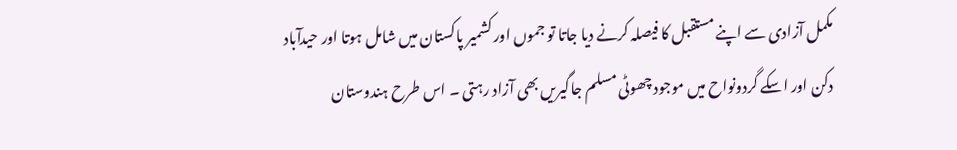مکمل آزادی سے اپنے مستقبل کا فیصلہ کرنے دیا جاتا تو جموں اور کشمیر پاکستان میں شامل ہوتا اور حیدآباد دکن اور اسکے گردونواح میں موجود چھوٹی مسلم جاگیریں بھی آزاد رہتی ۔ اس طرح ہندوستان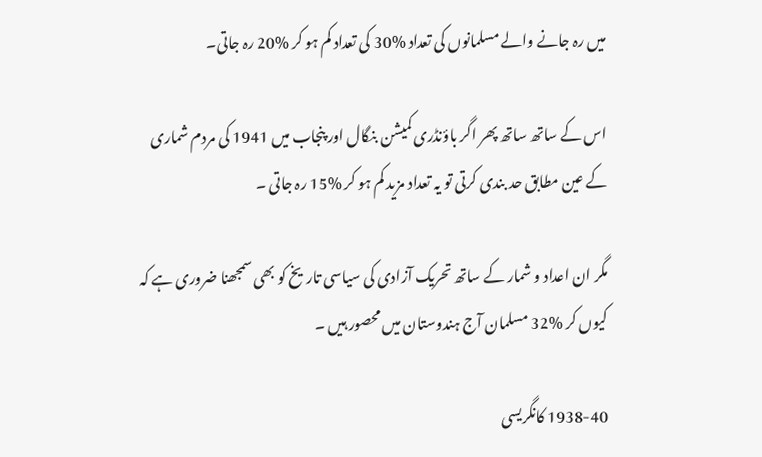میں رہ جانے والے مسلمانوں کی تعداد %30 کی تعداد کم ہو کر %20 رہ جاتی۔

اس کے ساتھ ساتھ پھر اگر باؤنڈری کمیشن بنگال اور پنجاب میں 1941 کی مردم شماری کے عین مطابق حد بندی کرتی تو یہ تعداد مزید کم ہو کر %15 رہ جاتی ۔

مگر ان اعداد و شمار کے ساتھ تحریک آزادی کی سیاسی تاریخ کو بھی سمجھنا ضروری ہے کہ کیوں کر %32 مسلمان آج ہندوستان میں محصور ہیں ۔

1938-40 کانگریسی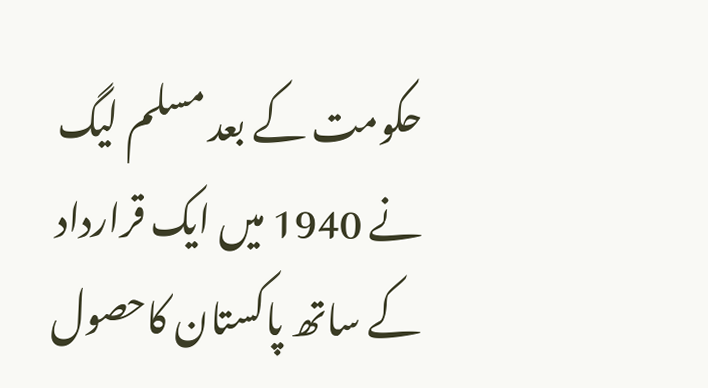حکومت کے بعد مسلم لیگ نے 1940 میں ایک قرارداد کے ساتھ پاکستان کاحصول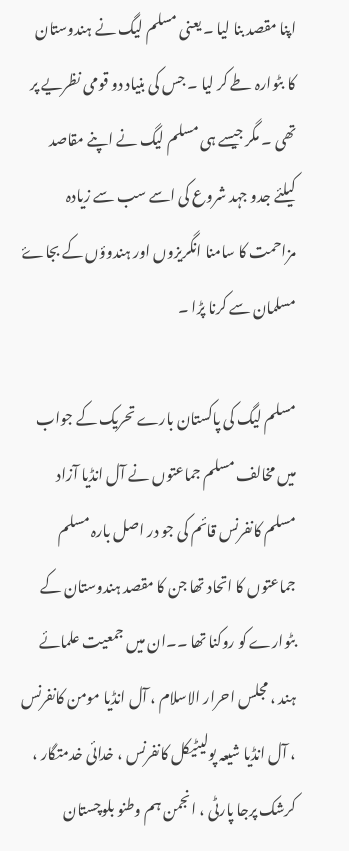اپنا مقصد بنا لیا ۔ یعنی مسلم لیگ نے ہندوستان کا بٹوارہ طے کر لیا ۔ جس کی بنیاد دو قومی نظریے پر تھی ۔ مگر جیسے ہی مسلم لیگ نے اپنے مقاصد کیلئے جدو جہد شروع کی اسے سب سے زیادہ مزاحمت کا سامنا انگریزوں اور ہندوؤں کے بجاۓ مسلمان سے کرنا پڑا ۔

مسلم لیگ کی پاکستان بارے تحریک کے جواب میں مخالف مسلم جماعتوں نے آل انڈیا آزاد مسلم کانفرنس قائم کی جو در اصل بارہ مسلم جماعتوں کا اتحاد تھا جن کا مقصد ہندوستان کے بٹوارے کو روکنا تھا ۔۔ان میں جمعیت علمائے ہند ، مجلس احرار الاسلام ، آل انڈیا مومن کانفرنس ، آل انڈیا شیعہ پولیٹیکل کانفرنس ، خدائی خدمتگار ، کرشک پرجا پارٹی ، انجمن ہم وطنو بلوچستان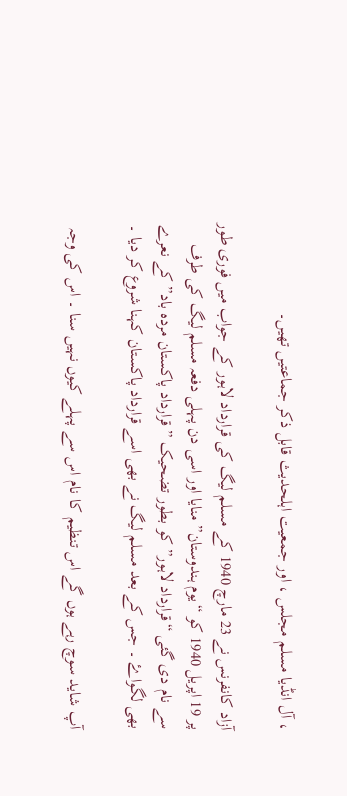، آل انڈیا مسلم مجلس ، اور جمعیت اہلحدیث قابل ذکر جماعتیں تھیں۔

آزاد کانفرنس نے 23 مارچ 1940 کے مسلم لیگ کی قرارداد لاہور کے جواب میں فوری طور پر 19 اپریل 1940 کو “یوم ہندوستان” منایا اور اسی دن پہلی دفعہ مسلم لیگ کی طرف سے نام دی گئی “قرارداد لاہور” کو بطور تضحیک ” قرارداد پاکستان مردہ باد” کے نعرے بھی لگواۓ ۔ جس کے بعد مسلم لیگ نے بھی اسے قرارداد پاکستان کہنا شروع کر دیا ۔

آپ شاید سوچ رہے ہوں گے اس تنظیم کا نام اس سے پہلے کیوں نہیں سنا ۔ اس کی وجہ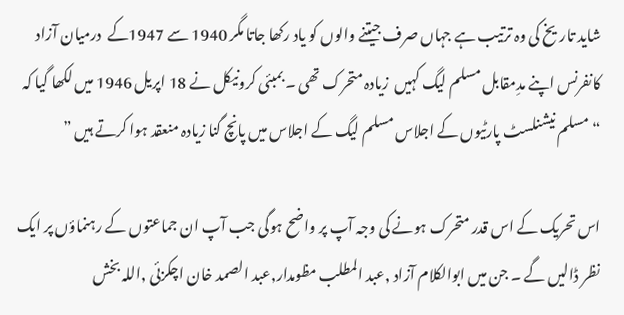شاید تاریخ کی وہ ترتیب ہے جہاں صرف جیتنے والوں کو یاد رکھا جاتا مگر 1940 سے 1947کے  درمیان آزاد کانفرنس اپنے مدِمقابل مسلم لیگ کہیں  زیادہ متحرک تھی ۔ بمبئی کرونیکل نے 18 اپریل 1946 میں لکھا گیا کہ “مسلم نیشنلسٹ پارٹیوں کے اجلاس مسلم لیگ کے اجلاس میں پانچ گنا زیادہ منعقد ہوا کرتے ہیں ”

اس تحریک کے اس قدر متحرک ہونے کی وجہ آپ پر واضح ہوگی جب آپ ان جماعتوں کے رہنماؤں پر ایک نظر ڈالیں گے ۔ جن میں ابوالکلام آزاد ,عبد المطلب مظومدار,عبد الصمد خان اچکزئی ,اللہ بخش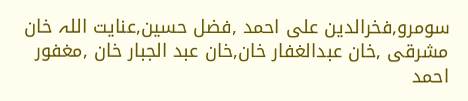سومرو,فخرالدین علی احمد ,فضل حسین,عنایت اللہ خان مشرقی ,خان عبدالغفار خان,خان عبد الجبار خان ,مغفور احمد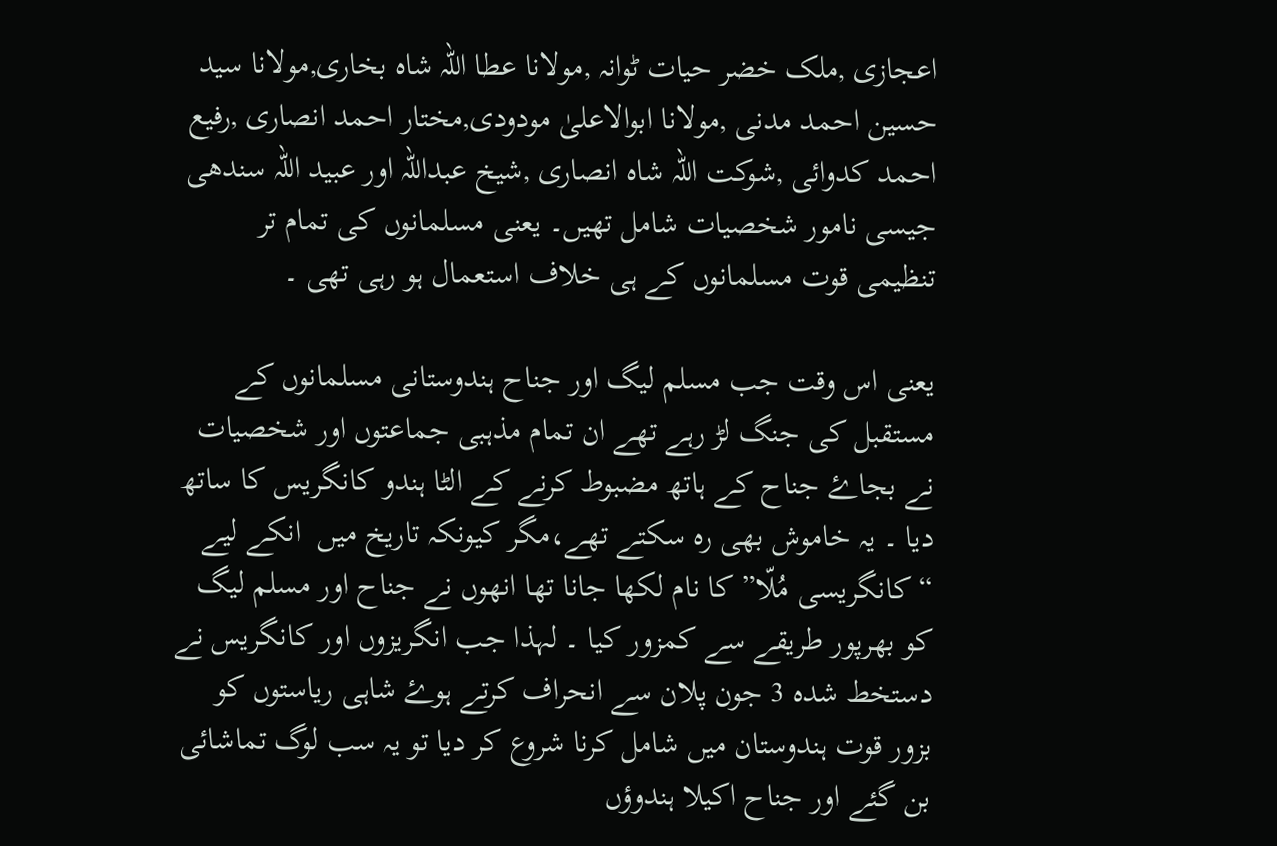اعجازی ,ملک خضر حیات ٹوانہ ,مولانا عطا اللہ شاہ بخاری,مولانا سید حسین احمد مدنی ,مولانا ابوالاعلیٰ مودودی,مختار احمد انصاری ,رفیع احمد کدوائی ,شوکت اللہ شاہ انصاری ,شیخ عبداللہ اور عبید اللہ سندھی جیسی نامور شخصیات شامل تھیں۔ یعنی مسلمانوں کی تمام تر تنظیمی قوت مسلمانوں کے ہی خلاف استعمال ہو رہی تھی ۔

یعنی اس وقت جب مسلم لیگ اور جناح ہندوستانی مسلمانوں کے مستقبل کی جنگ لڑ رہے تھے ان تمام مذہبی جماعتوں اور شخصیات نے بجاۓ جناح کے ہاتھ مضبوط کرنے کے الٹا ہندو کانگریس کا ساتھ دیا ۔ یہ خاموش بھی رہ سکتے تھے،مگر کیونکہ تاریخ میں  انکے لیے “کانگریسی مُلّا” کا نام لکھا جانا تھا انھوں نے جناح اور مسلم لیگ کو بھرپور طریقے سے کمزور کیا ۔ لہذا جب انگریزوں اور کانگریس نے دستخط شدہ 3 جون پلان سے انحراف کرتے ہوۓ شاہی ریاستوں کو بزور قوت ہندوستان میں شامل کرنا شروع کر دیا تو یہ سب لوگ تماشائی بن گئے اور جناح اکیلا ہندوؤں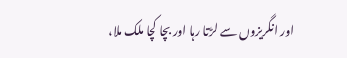اور انگریزوں سے لڑتا رہا اور بچا کچا ملک ملا،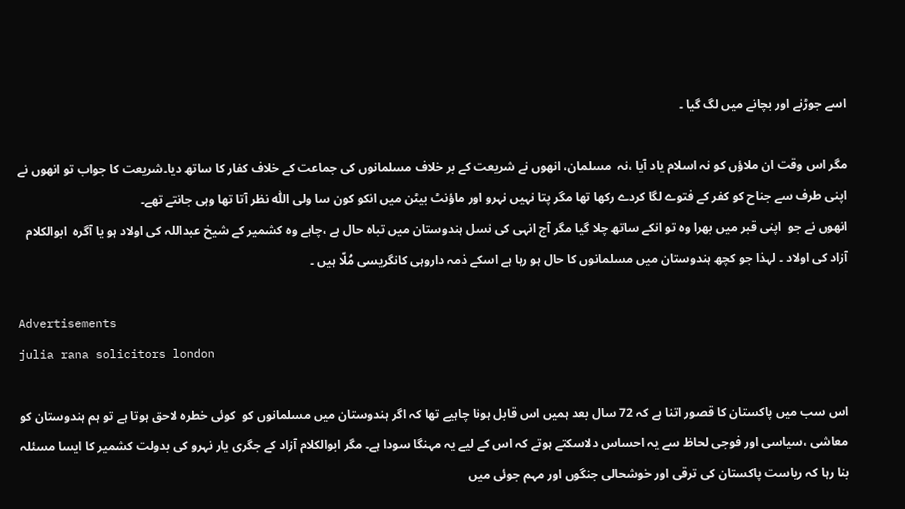اسے جوڑنے اور بچانے میں لگ گیا ۔

مگر اس وقت ان ملاؤں کو نہ اسلام یاد آیا ،نہ  مسلمان، انھوں نے شریعت کے بر خلاف مسلمانوں کی جماعت کے خلاف کفار کا ساتھ دیا۔شریعت کا جواب تو انھوں نے اپنی طرف سے جناح کو کفر کے فتوے لگا کردے رکھا تھا مگر پتا نہیں نہرو اور ماؤنٹ بیٹن میں انکو کون سا ولی اللّٰہ نظر آتا تھا وہی جانتے تھے۔
انھوں نے جو  اپنی قبر میں بھرا وہ تو انکے ساتھ چلا گیا مگر آج انہی کی نسل ہندوستان میں تباہ حال ہے ،چاہے وہ کشمیر کے شیخ عبداللہ کی اولاد ہو یا آگرہ  ابوالکلام آزاد کی اولاد ۔ لہذا جو کچھ ہندوستان میں مسلمانوں کا حال ہو رہا ہے اسکے ذمہ داروہی کانگریسی مُلّا ہیں ۔

Advertisements
julia rana solicitors london

اس سب میں پاکستان کا قصور اتنا ہے کہ 72 سال بعد ہمیں اس قابل ہونا چاہیے تھا کہ اگر ہندوستان میں مسلمانوں کو  کوئی خطرہ لاحق ہوتا ہے تو ہم ہندوستان کو معاشی ،سیاسی اور فوجی لحاظ سے یہ احساس دلاسکتے ہوتے کہ اس کے لیے یہ مہنگا سودا ہے۔ مگر ابوالکلام آزاد کے جگری یار نہرو کی بدولت کشمیر کا ایسا مسئلہ بنا رہا کہ ریاست پاکستان کی ترقی اور خوشحالی جنگوں اور مہم جوئی میں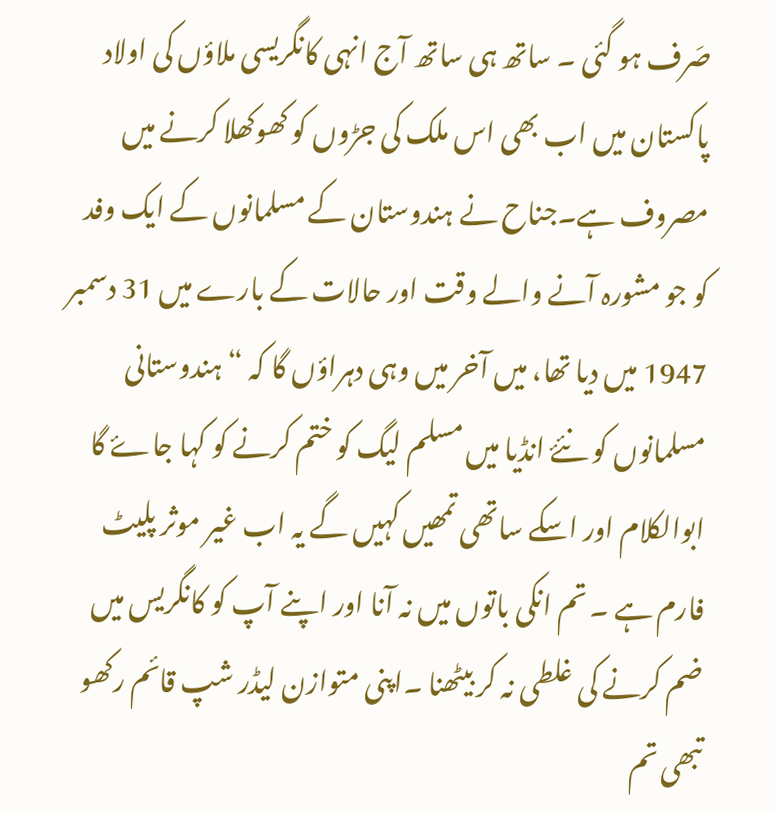صَرف ہو گئی ۔ ساتھ ہی ساتھ آج انہی کانگریسی ملاؤں کی اولاد پاکستان میں اب بھی اس ملک کی جڑوں کو کھوکھلا کرنے میں مصروف ہے۔جناح نے ہندوستان کے مسلمانوں کے ایک وفد کو جو مشورہ آنے والے وقت اور حالات کے بارے میں 31 دسمبر 1947 میں دیا تھا، میں آخر میں وہی دہراؤں گا کہ “ہندوستانی مسلمانوں کو نئۓ انڈیا میں مسلم لیگ کو ختم کرنے کو کہا جاۓ گا ابوالکلام اور اسکے ساتھی تمھیں کہیں گے یہ اب غیر موثر پلیٹ فارم ہے ۔ تم انکی باتوں میں نہ آنا اور اپنے آپ کو کانگریس میں ضم کرنے کی غلطی نہ کر بیٹھنا ۔اپنی متوازن لیڈر شپ قائم رکھو تبھی تم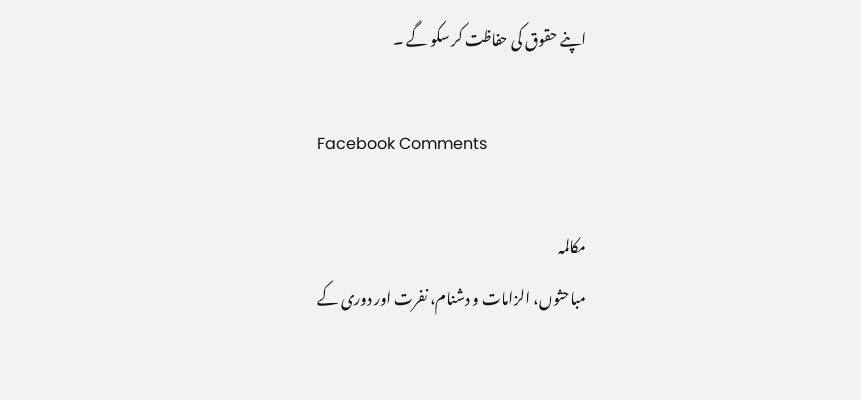اپنے حقوق کی حفاظت کر سکو گے ۔

Facebook Comments

مکالمہ
مباحثوں، الزامات و دشنام، نفرت اور دوری کے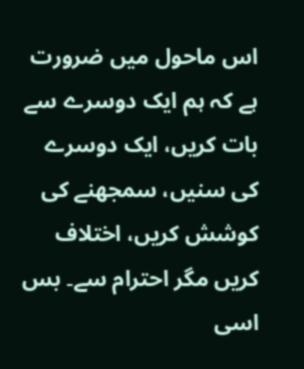اس ماحول میں ضرورت ہے کہ ہم ایک دوسرے سے بات کریں، ایک دوسرے کی سنیں، سمجھنے کی کوشش کریں، اختلاف کریں مگر احترام سے۔ بس اسی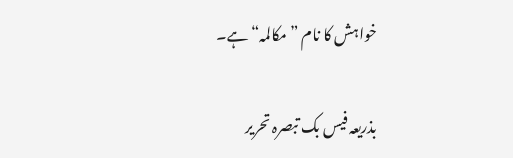خواہش کا نام ”مکالمہ“ ہے۔

بذریعہ فیس بک تبصرہ تحریر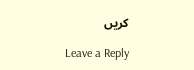کریں

Leave a Reply